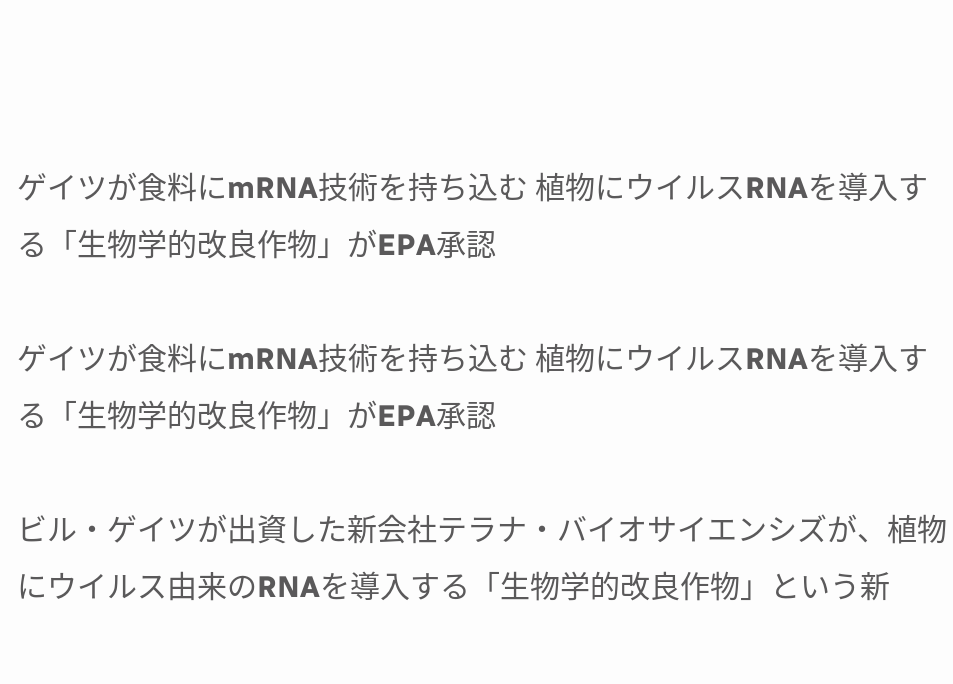ゲイツが食料にmRNA技術を持ち込む 植物にウイルスRNAを導入する「生物学的改良作物」がEPA承認

ゲイツが食料にmRNA技術を持ち込む 植物にウイルスRNAを導入する「生物学的改良作物」がEPA承認

ビル・ゲイツが出資した新会社テラナ・バイオサイエンシズが、植物にウイルス由来のRNAを導入する「生物学的改良作物」という新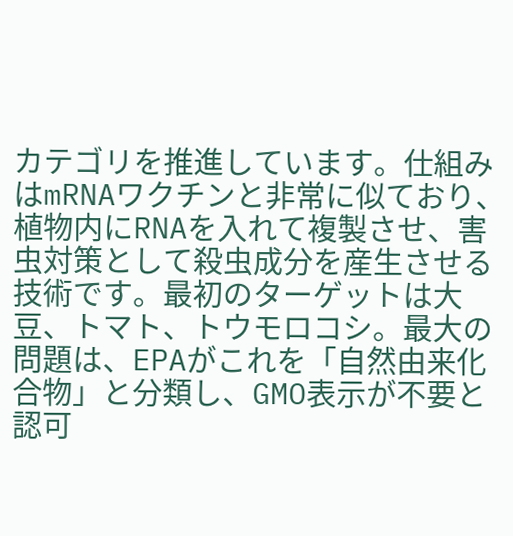カテゴリを推進しています。仕組みはmRNAワクチンと非常に似ており、植物内にRNAを入れて複製させ、害虫対策として殺虫成分を産生させる技術です。最初のターゲットは大豆、トマト、トウモロコシ。最大の問題は、EPAがこれを「自然由来化合物」と分類し、GMO表示が不要と認可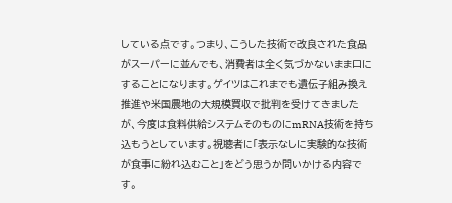している点です。つまり、こうした技術で改良された食品がスーパーに並んでも、消費者は全く気づかないまま口にすることになります。ゲイツはこれまでも遺伝子組み換え推進や米国農地の大規模買収で批判を受けてきましたが、今度は食料供給システムそのものにmRNA技術を持ち込もうとしています。視聴者に「表示なしに実験的な技術が食事に紛れ込むこと」をどう思うか問いかける内容です。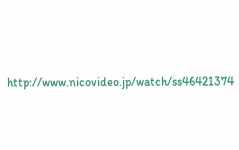http://www.nicovideo.jp/watch/ss46421374